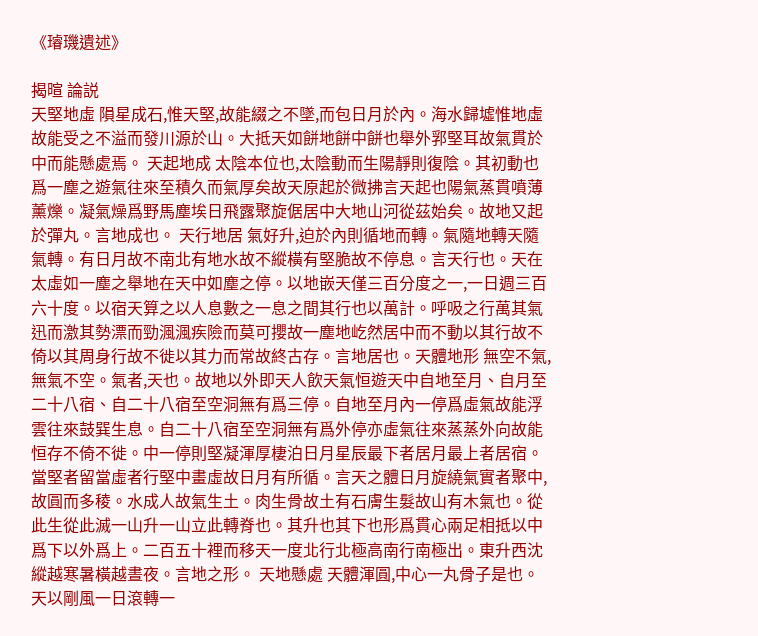《璿璣遺述》

揭暄 論説
天堅地虛 隕星成石,惟天堅,故能綴之不墜,而包日月於內。海水歸墟惟地虛故能受之不溢而發川源於山。大抵天如餅地餅中餅也舉外郛堅耳故氣貫於中而能懸處焉。 天起地成 太陰本位也,太陰動而生陽靜則復陰。其初動也爲一塵之遊氣往來至積久而氣厚矣故天原起於微拂言天起也陽氣蒸貫噴薄薰爍。凝氣燥爲野馬塵埃日飛露聚旋倨居中大地山河從茲始矣。故地又起於彈丸。言地成也。 天行地居 氣好升,迫於內則循地而轉。氣隨地轉天隨氣轉。有日月故不南北有地水故不縱橫有堅脆故不停息。言天行也。天在太虛如一塵之舉地在天中如塵之停。以地嵌天僅三百分度之一,一日週三百六十度。以宿天算之以人息數之一息之間其行也以萬計。呼吸之行萬其氣迅而激其勢漂而勁渢渢疾險而莫可攖故一塵地屹然居中而不動以其行故不倚以其周身行故不徙以其力而常故終古存。言地居也。天體地形 無空不氣,無氣不空。氣者,天也。故地以外即天人飲天氣恒遊天中自地至月、自月至二十八宿、自二十八宿至空洞無有爲三停。自地至月內一停爲虛氣故能浮雲往來鼓巽生息。自二十八宿至空洞無有爲外停亦虛氣往來蒸蒸外向故能恒存不倚不徙。中一停則堅凝渾厚棲泊日月星辰最下者居月最上者居宿。當堅者留當虛者行堅中畫虛故日月有所循。言天之體日月旋繞氣實者聚中,故圓而多稜。水成人故氣生土。肉生骨故土有石膚生髮故山有木氣也。從此生從此滅一山升一山立此轉脊也。其升也其下也形爲貫心兩足相抵以中爲下以外爲上。二百五十裡而移天一度北行北極高南行南極出。東升西沈縱越寒暑橫越晝夜。言地之形。 天地懸處 天體渾圓,中心一丸骨子是也。天以剛風一日滾轉一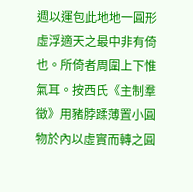週以運包此地地一圓形虛浮適天之最中非有倚也。所倚者周圍上下惟氣耳。按西氏《主制羣徵》用豬脖蹂薄置小圓物於內以虛實而轉之圓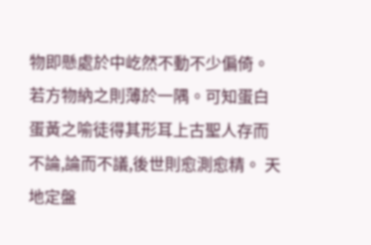物即懸處於中屹然不動不少偏倚。若方物納之則薄於一隅。可知蛋白蛋黃之喻徒得其形耳上古聖人存而不論,論而不議,後世則愈測愈精。 天地定盤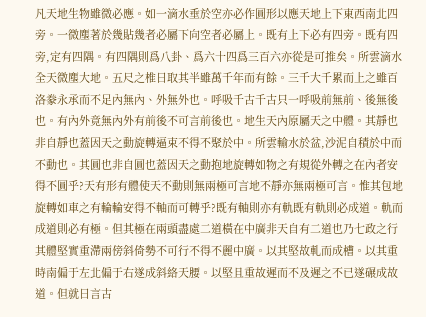凡天地生物雖微必應。如一滴水垂於空亦必作圓形以應天地上下東西南北四旁。一微塵著於幾貼幾者必屬下向空者必屬上。既有上下必有四旁。既有四旁,定有四隅。有四隅則爲八卦、爲六十四爲三百六亦從是可推矣。所雲滴水全天微塵大地。五尺之椎日取其半雖萬千年而有餘。三千大千累而上之雖百洛豢永承而不足內無內、外無外也。呼吸千古千古只一呼吸前無前、後無後也。有內外竟無內外有前後不可言前後也。地生天內原屬天之中體。其靜也非自靜也蓋因天之動旋轉逼束不得不聚於中。所雲輸水於盆,沙泥自積於中而不動也。其圓也非自圓也蓋因天之動抱地旋轉如物之有規從外轉之在內者安得不圓乎?天有形有體使天不動則無兩極可言地不靜亦無兩極可言。惟其包地旋轉如車之有輪輪安得不軸而可轉乎?既有軸則亦有軌既有軌則必成道。軌而成道則必有極。但其極在兩頭盡處二道橫在中廣非天自有二道也乃七政之行其體堅實重滯兩傍斜倚勢不可行不得不麗中廣。以其堅故軋而成槽。以其重時南偏于左北偏于右遂成斜絡天腰。以堅且重故遲而不及遲之不已遂碾成故道。但就日言古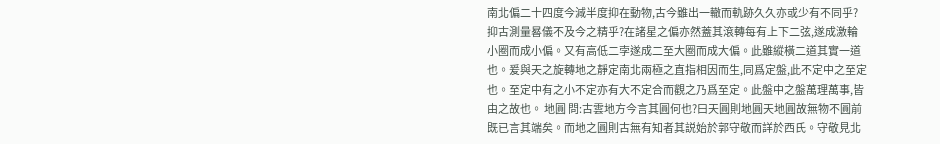南北偏二十四度今減半度抑在動物,古今雖出一轍而軌跡久久亦或少有不同乎?抑古測量晷儀不及今之精乎?在諸星之偏亦然蓋其滾轉每有上下二弦,遂成激輪小圈而成小偏。又有高低二孛遂成二至大圈而成大偏。此雖縱橫二道其實一道也。爰與天之旋轉地之靜定南北兩極之直指相因而生,同爲定盤,此不定中之至定也。至定中有之小不定亦有大不定合而觀之乃爲至定。此盤中之盤萬理萬事,皆由之故也。 地圓 問:古雲地方今言其圓何也?曰天圓則地圓天地圓故無物不圓前既已言其端矣。而地之圓則古無有知者其説始於郭守敬而詳於西氏。守敬見北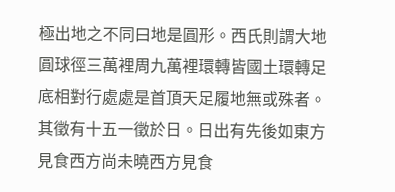極出地之不同曰地是圓形。西氏則謂大地圓球徑三萬裡周九萬裡環轉皆國土環轉足底相對行處處是首頂天足履地無或殊者。其徵有十五一徵於日。日出有先後如東方見食西方尚未曉西方見食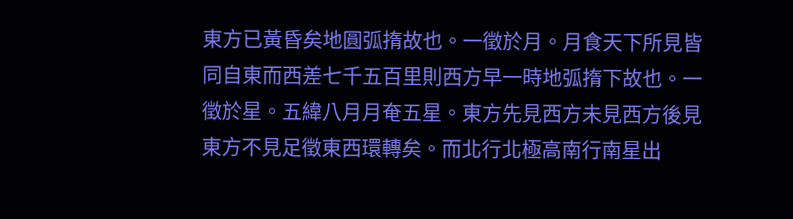東方已黃昏矣地圓弧㨊故也。一徵於月。月食天下所見皆同自東而西差七千五百里則西方早一時地弧㨊下故也。一徵於星。五緯八月月奄五星。東方先見西方未見西方後見東方不見足徵東西環轉矣。而北行北極高南行南星出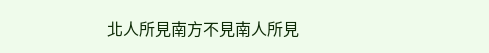北人所見南方不見南人所見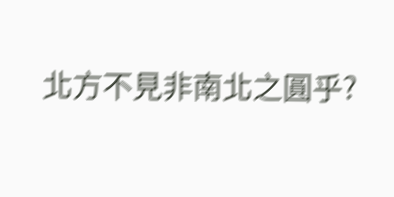北方不見非南北之圓乎?